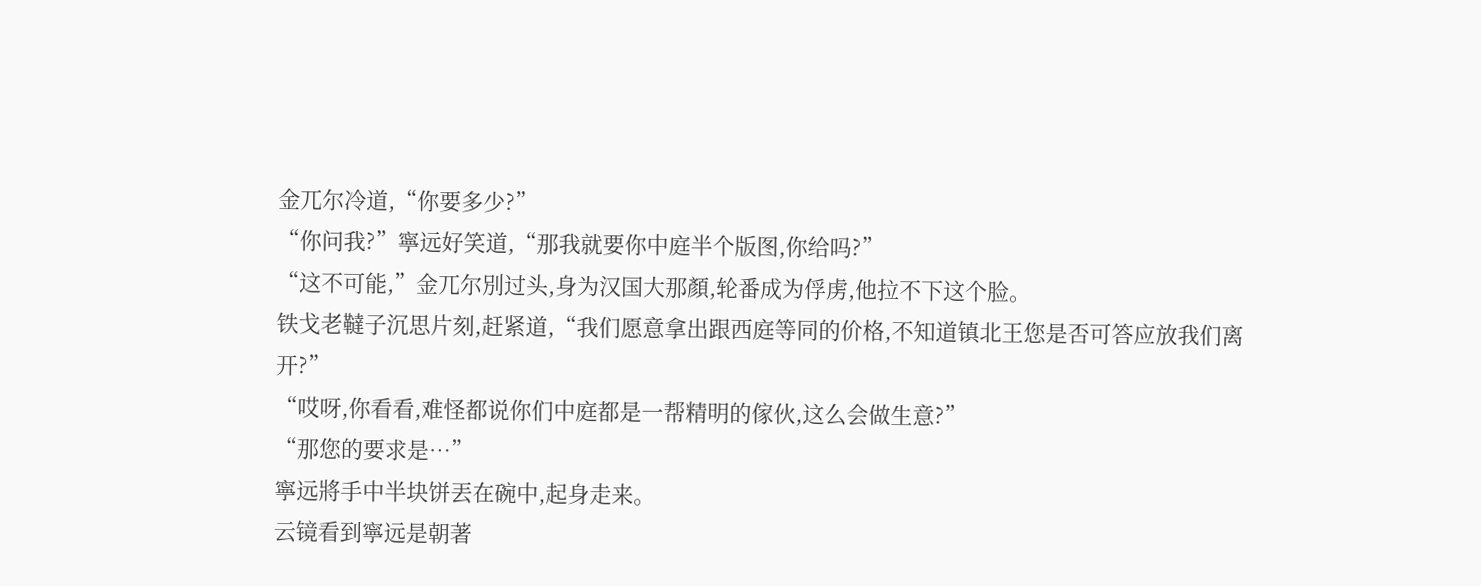金兀尔冷道,“你要多少?”
“你问我?”寧远好笑道,“那我就要你中庭半个版图,你给吗?”
“这不可能,”金兀尔別过头,身为汉国大那顏,轮番成为俘虏,他拉不下这个脸。
铁戈老韃子沉思片刻,赶紧道,“我们愿意拿出跟西庭等同的价格,不知道镇北王您是否可答应放我们离开?”
“哎呀,你看看,难怪都说你们中庭都是一帮精明的傢伙,这么会做生意?”
“那您的要求是…”
寧远將手中半块饼丟在碗中,起身走来。
云镜看到寧远是朝著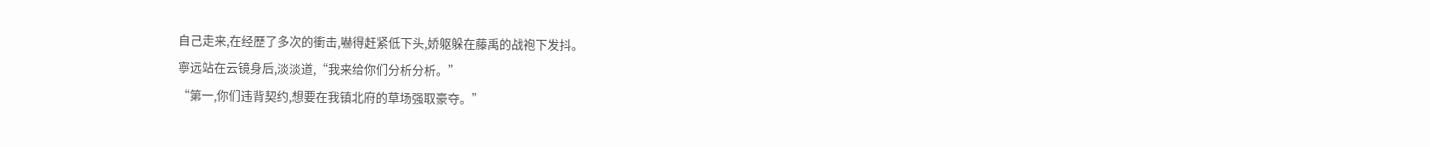自己走来,在经歷了多次的衝击,嚇得赶紧低下头,娇躯躲在藤禹的战袍下发抖。
寧远站在云镜身后,淡淡道,“我来给你们分析分析。”
“第一,你们违背契约,想要在我镇北府的草场强取豪夺。”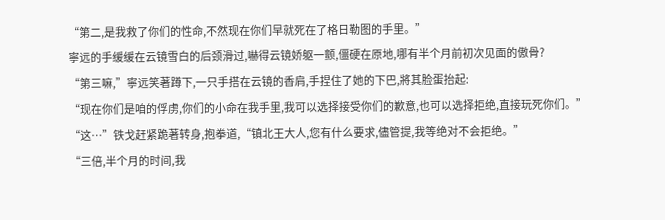“第二,是我救了你们的性命,不然现在你们早就死在了格日勒图的手里。”
寧远的手缓缓在云镜雪白的后颈滑过,嚇得云镜娇躯一颤,僵硬在原地,哪有半个月前初次见面的傲骨?
“第三嘛,”寧远笑著蹲下,一只手搭在云镜的香肩,手捏住了她的下巴,將其脸蛋抬起:
“现在你们是咱的俘虏,你们的小命在我手里,我可以选择接受你们的歉意,也可以选择拒绝,直接玩死你们。”
“这…”铁戈赶紧跪著转身,抱拳道,“镇北王大人,您有什么要求,儘管提,我等绝对不会拒绝。”
“三倍,半个月的时间,我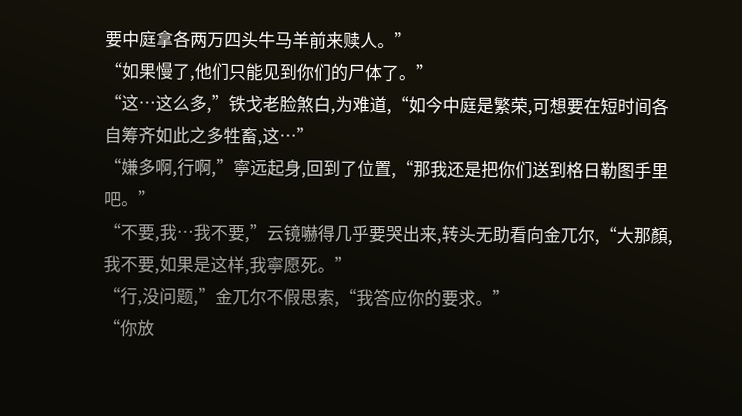要中庭拿各两万四头牛马羊前来赎人。”
“如果慢了,他们只能见到你们的尸体了。”
“这…这么多,”铁戈老脸煞白,为难道,“如今中庭是繁荣,可想要在短时间各自筹齐如此之多牲畜,这…”
“嫌多啊,行啊,”寧远起身,回到了位置,“那我还是把你们送到格日勒图手里吧。”
“不要,我…我不要,”云镜嚇得几乎要哭出来,转头无助看向金兀尔,“大那顏,我不要,如果是这样,我寧愿死。”
“行,没问题,”金兀尔不假思索,“我答应你的要求。”
“你放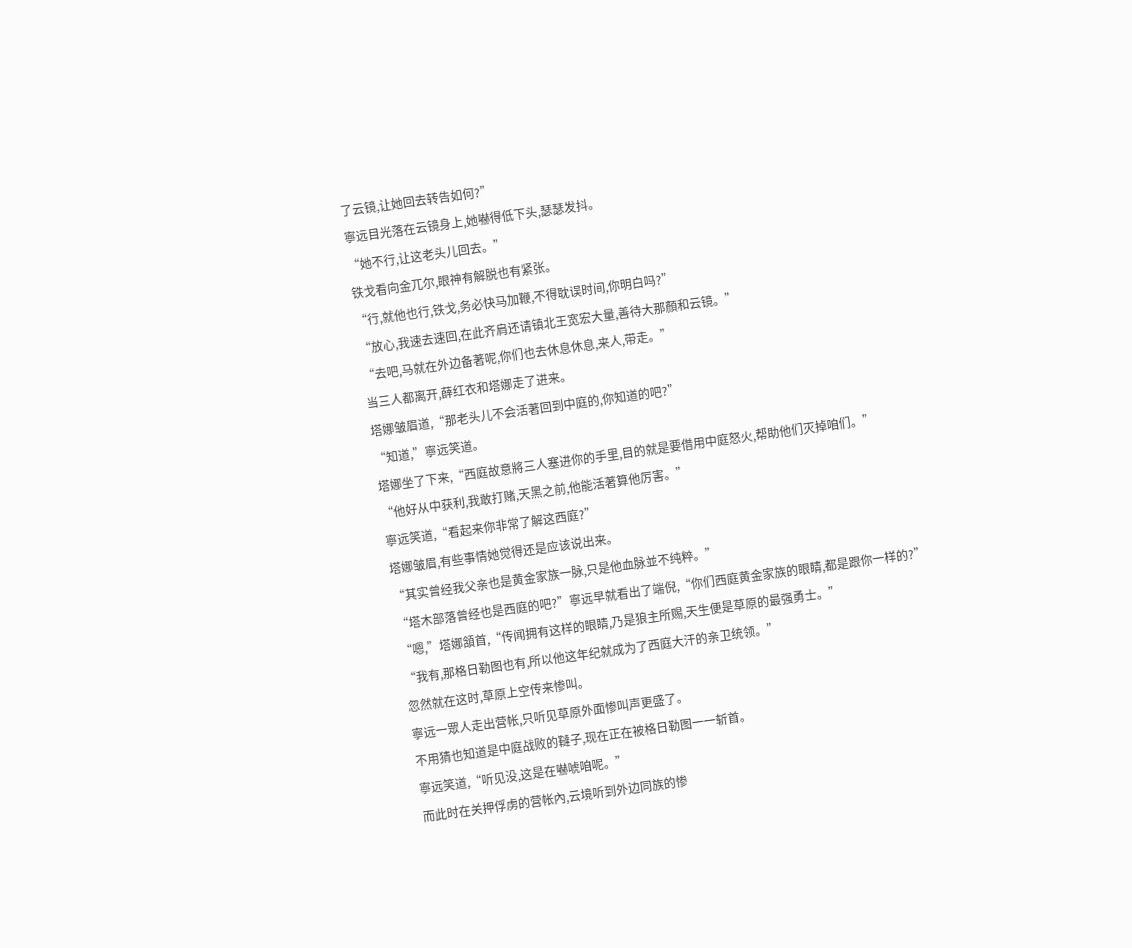了云镜,让她回去转告如何?”
寧远目光落在云镜身上,她嚇得低下头,瑟瑟发抖。
“她不行,让这老头儿回去。”
铁戈看向金兀尔,眼神有解脱也有紧张。
“行,就他也行,铁戈,务必快马加鞭,不得耽误时间,你明白吗?”
“放心,我速去速回,在此齐肩还请镇北王宽宏大量,善待大那顏和云镜。”
“去吧,马就在外边备著呢,你们也去休息休息,来人,带走。”
当三人都离开,薛红衣和塔娜走了进来。
塔娜皱眉道,“那老头儿不会活著回到中庭的,你知道的吧?”
“知道,”寧远笑道。
塔娜坐了下来,“西庭故意將三人塞进你的手里,目的就是要借用中庭怒火,帮助他们灭掉咱们。”
“他好从中获利,我敢打赌,天黑之前,他能活著算他厉害。”
寧远笑道,“看起来你非常了解这西庭?”
塔娜皱眉,有些事情她觉得还是应该说出来。
“其实曾经我父亲也是黄金家族一脉,只是他血脉並不纯粹。”
“塔木部落曾经也是西庭的吧?”寧远早就看出了端倪,“你们西庭黄金家族的眼睛,都是跟你一样的?”
“嗯,”塔娜頷首,“传闻拥有这样的眼睛,乃是狼主所赐,天生便是草原的最强勇士。”
“我有,那格日勒图也有,所以他这年纪就成为了西庭大汗的亲卫统领。”
忽然就在这时,草原上空传来惨叫。
寧远一眾人走出营帐,只听见草原外面惨叫声更盛了。
不用猜也知道是中庭战败的韃子,现在正在被格日勒图一一斩首。
寧远笑道,“听见没,这是在嚇唬咱呢。”
而此时在关押俘虏的营帐內,云境听到外边同族的惨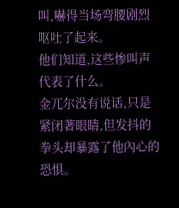叫,嚇得当场弯腰剧烈呕吐了起来。
他们知道,这些惨叫声代表了什么。
金兀尔没有说话,只是紧闭著眼睛,但发抖的拳头却暴露了他內心的恐惧。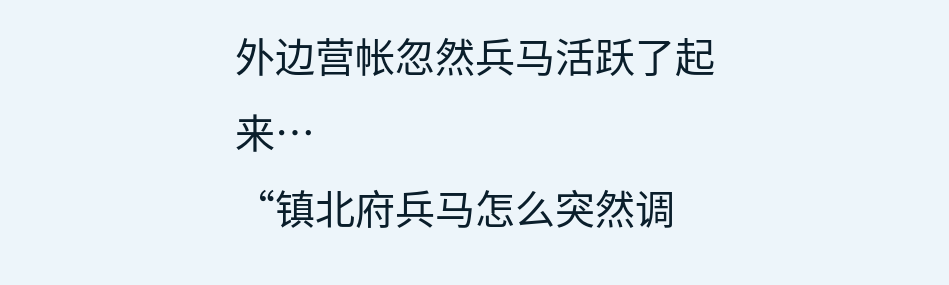外边营帐忽然兵马活跃了起来…
“镇北府兵马怎么突然调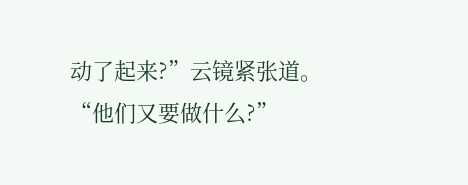动了起来?”云镜紧张道。
“他们又要做什么?”